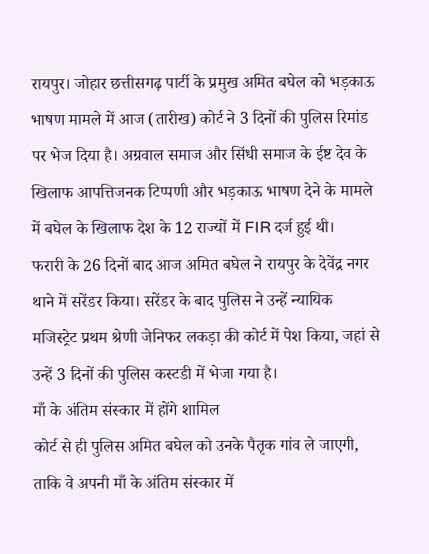रायपुर। जोहार छत्तीसगढ़ पार्टी के प्रमुख अमित बघेल को भड़काऊ भाषण मामले में आज (तारीख) कोर्ट ने 3 दिनों की पुलिस रिमांड पर भेज दिया है। अग्रवाल समाज और सिंधी समाज के ईष्ट देव के खिलाफ आपत्तिजनक टिप्पणी और भड़काऊ भाषण देने के मामले में बघेल के खिलाफ देश के 12 राज्यों में FIR दर्ज हुई थी।
फरारी के 26 दिनों बाद आज अमित बघेल ने रायपुर के देवेंद्र नगर थाने में सरेंडर किया। सरेंडर के बाद पुलिस ने उन्हें न्यायिक मजिस्ट्रेट प्रथम श्रेणी जेनिफर लकड़ा की कोर्ट में पेश किया, जहां से उन्हें 3 दिनों की पुलिस कस्टडी में भेजा गया है।
माँ के अंतिम संस्कार में होंगे शामिल
कोर्ट से ही पुलिस अमित बघेल को उनके पैतृक गांव ले जाएगी, ताकि वे अपनी माँ के अंतिम संस्कार में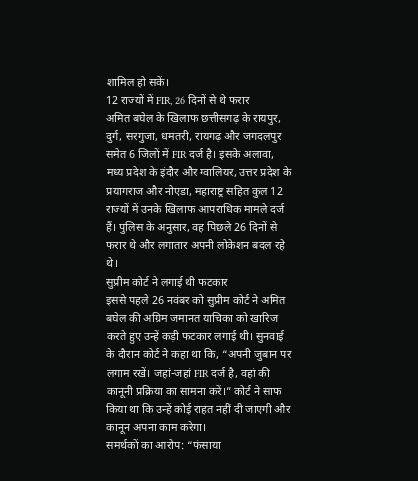शामिल हो सकें।
12 राज्यों में FIR, 26 दिनों से थे फरार
अमित बघेल के खिलाफ छत्तीसगढ़ के रायपुर, दुर्ग, सरगुजा, धमतरी, रायगढ़ और जगदलपुर समेत 6 जिलों में FIR दर्ज है। इसके अलावा, मध्य प्रदेश के इंदौर और ग्वालियर, उत्तर प्रदेश के प्रयागराज और नोएडा, महाराष्ट्र सहित कुल 12 राज्यों में उनके खिलाफ आपराधिक मामले दर्ज हैं। पुलिस के अनुसार, वह पिछले 26 दिनों से फरार थे और लगातार अपनी लोकेशन बदल रहे थे।
सुप्रीम कोर्ट ने लगाई थी फटकार
इससे पहले 26 नवंबर को सुप्रीम कोर्ट ने अमित बघेल की अग्रिम जमानत याचिका को खारिज करते हुए उन्हें कड़ी फटकार लगाई थी। सुनवाई के दौरान कोर्ट ने कहा था कि, “अपनी जुबान पर लगाम रखें। जहां-जहां FIR दर्ज है, वहां की कानूनी प्रक्रिया का सामना करें।” कोर्ट ने साफ किया था कि उन्हें कोई राहत नहीं दी जाएगी और कानून अपना काम करेगा।
समर्थकों का आरोप: “फंसाया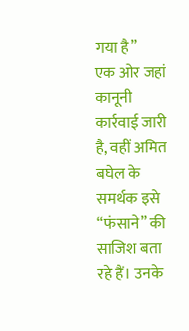गया है”
एक ओर जहां कानूनी कार्रवाई जारी है, वहीं अमित बघेल के समर्थक इसे “फंसाने” की साजिश बता रहे हैं। उनके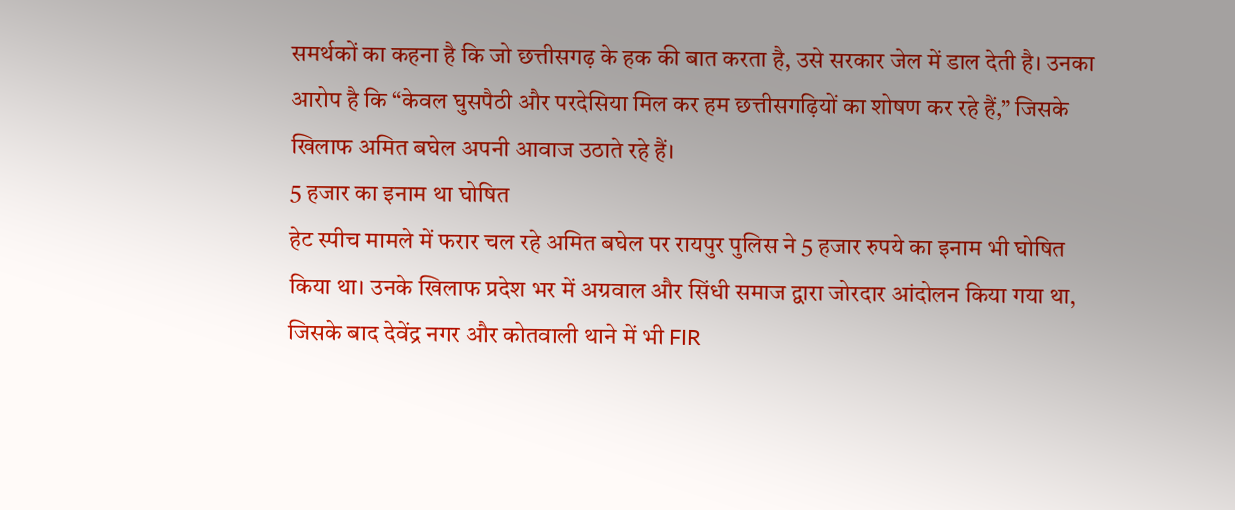समर्थकों का कहना है कि जो छत्तीसगढ़ के हक की बात करता है, उसे सरकार जेल में डाल देती है। उनका आरोप है कि “केवल घुसपैठी और परदेसिया मिल कर हम छत्तीसगढ़ियों का शोषण कर रहे हैं,” जिसके खिलाफ अमित बघेल अपनी आवाज उठाते रहे हैं।
5 हजार का इनाम था घोषित
हेट स्पीच मामले में फरार चल रहे अमित बघेल पर रायपुर पुलिस ने 5 हजार रुपये का इनाम भी घोषित किया था। उनके खिलाफ प्रदेश भर में अग्रवाल और सिंधी समाज द्वारा जोरदार आंदोलन किया गया था, जिसके बाद देवेंद्र नगर और कोतवाली थाने में भी FIR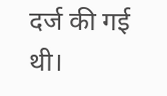दर्ज की गई थी।